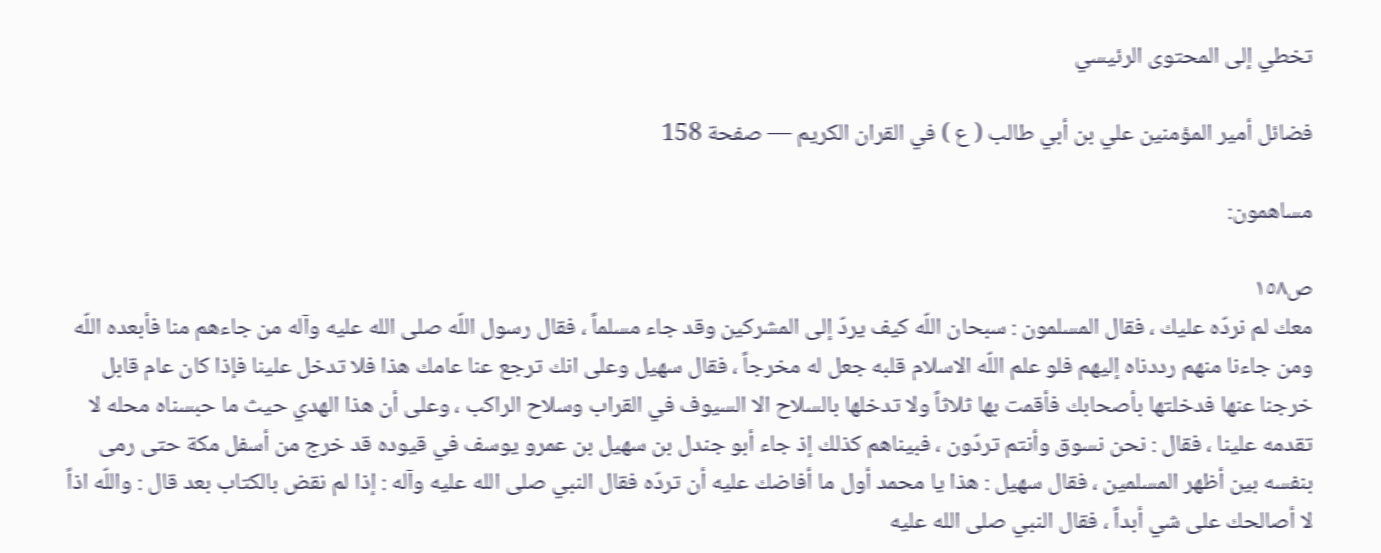تخطي إلى المحتوى الرئيسي

فضائل أمير المؤمنين علي بن أبي طالب ( ع ) في القران الكريم — صفحة 158

مساهمون:

ص١٥٨
معك لم نردّه عليك ، فقال المسلمون : سبحان اللّه كيف يردّ إلى المشركين وقد جاء مسلماً ، فقال رسول اللّه صلى الله عليه وآله من جاءهم منا فأبعده اللّه ومن جاءنا منهم رددناه إليهم فلو علم اللّه الاسلام قلبه جعل له مخرجاً ، فقال سهيل وعلى انك ترجع عنا عامك هذا فلا تدخل علينا فإذا كان عام قابل خرجنا عنها فدخلتها بأصحابك فأقمت بها ثلاثاً ولا تدخلها بالسلاح الا السيوف في القراب وسلاح الراكب ، وعلى أن هذا الهدي حيث ما حبسناه محله لا تقدمه علينا ، فقال : نحن نسوق وأنتم تردّون ، فبيناهم كذلك إذ جاء أبو جندل بن سهيل بن عمرو يوسف في قيوده قد خرج من أسفل مكة حتى رمى بنفسه بين أظهر المسلمين ، فقال سهيل : هذا يا محمد أول ما أفاضك عليه أن تردّه فقال النبي صلى الله عليه وآله : إذا لم نقض بالكتاب بعد قال : واللّه اذاً لا أصالحك على شي أبداً ، فقال النبي صلى الله عليه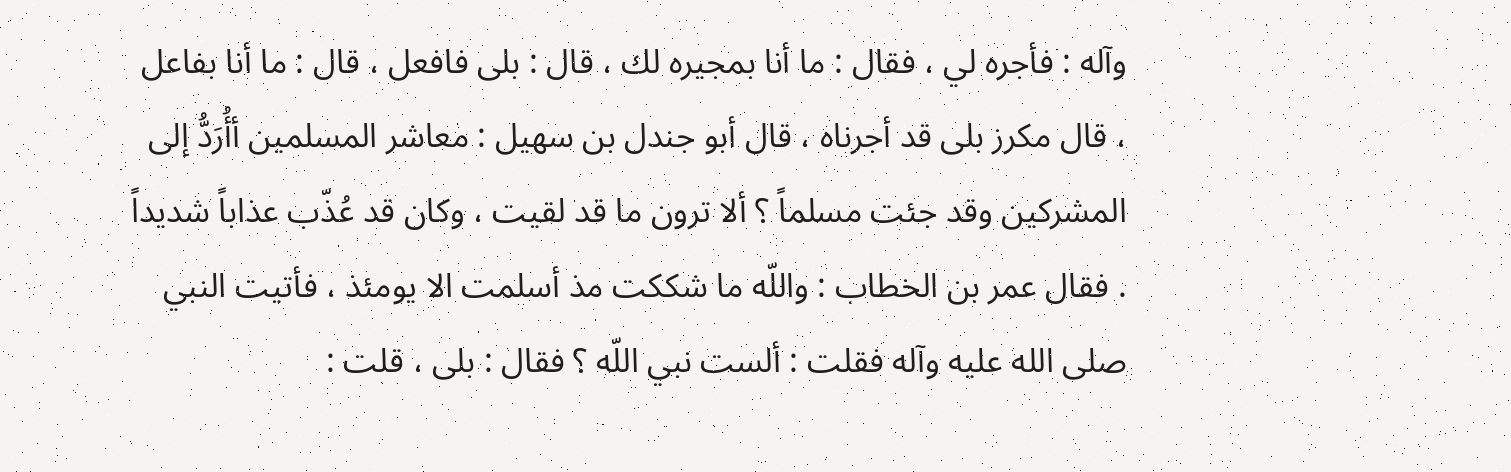وآله : فأجره لي ، فقال : ما أنا بمجيره لك ، قال : بلى فافعل ، قال : ما أنا بفاعل ، قال مكرز بلى قد أجرناه ، قال أبو جندل بن سهيل : معاشر المسلمين أأُرَدُّ إلى المشركين وقد جئت مسلماً ؟ ألا ترون ما قد لقيت ، وكان قد عُذّب عذاباً شديداً . فقال عمر بن الخطاب : واللّه ما شككت مذ أسلمت الا يومئذ ، فأتيت النبي صلى الله عليه وآله فقلت : ألست نبي اللّه ؟ فقال : بلى ، قلت :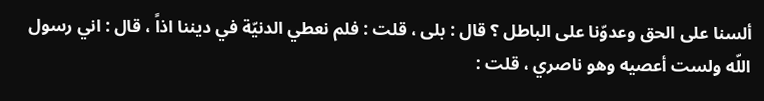ألسنا على الحق وعدوّنا على الباطل ؟ قال : بلى ، قلت : فلم نعطي الدنيّة في ديننا اذاً ، قال : اني رسول اللّه ولست أعصيه وهو ناصري ، قلت :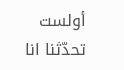أولست تحدّثنا انا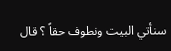سنأتي البيت ونطوف حقاً ؟ قال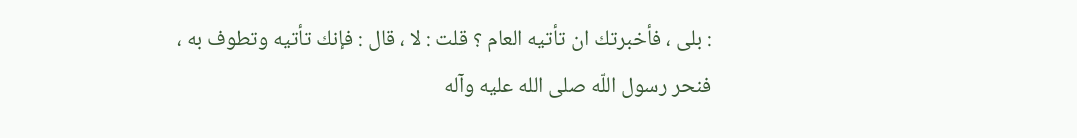: بلى ، فأخبرتك ان تأتيه العام ؟ قلت : لا ، قال : فإنك تأتيه وتطوف به ، فنحر رسول اللّه صلى الله عليه وآله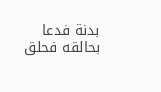بدنة فدعا بحالقه فحلق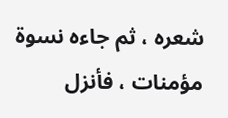شعره ، ثم جاءه نسوة مؤمنات ، فأنزل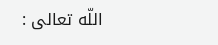اللّه تعالى :